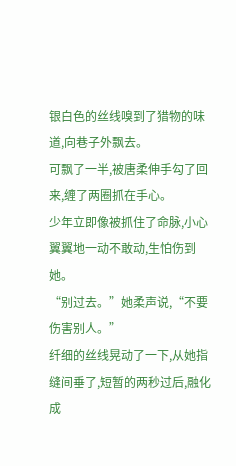银白色的丝线嗅到了猎物的味道,向巷子外飘去。
可飘了一半,被唐柔伸手勾了回来,缠了两圈抓在手心。
少年立即像被抓住了命脉,小心翼翼地一动不敢动,生怕伤到她。
“别过去。”她柔声说,“不要伤害别人。”
纤细的丝线晃动了一下,从她指缝间垂了,短暂的两秒过后,融化成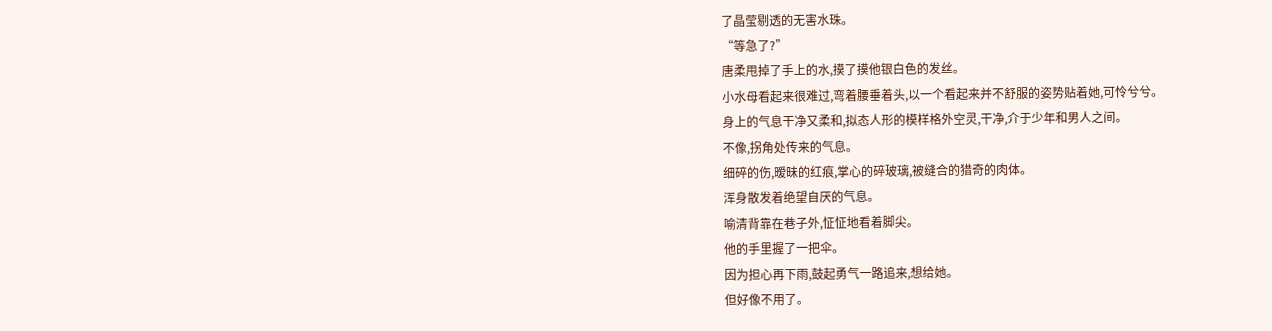了晶莹剔透的无害水珠。
“等急了?”
唐柔甩掉了手上的水,摸了摸他银白色的发丝。
小水母看起来很难过,弯着腰垂着头,以一个看起来并不舒服的姿势贴着她,可怜兮兮。
身上的气息干净又柔和,拟态人形的模样格外空灵,干净,介于少年和男人之间。
不像,拐角处传来的气息。
细碎的伤,暧昧的红痕,掌心的碎玻璃,被缝合的猎奇的肉体。
浑身散发着绝望自厌的气息。
喻清背靠在巷子外,怔怔地看着脚尖。
他的手里握了一把伞。
因为担心再下雨,鼓起勇气一路追来,想给她。
但好像不用了。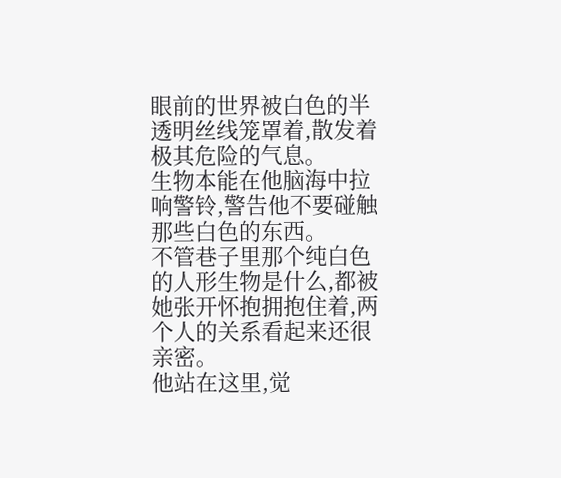眼前的世界被白色的半透明丝线笼罩着,散发着极其危险的气息。
生物本能在他脑海中拉响警铃,警告他不要碰触那些白色的东西。
不管巷子里那个纯白色的人形生物是什么,都被她张开怀抱拥抱住着,两个人的关系看起来还很亲密。
他站在这里,觉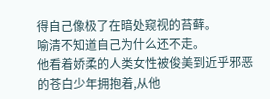得自己像极了在暗处窥视的苔藓。
喻清不知道自己为什么还不走。
他看着娇柔的人类女性被俊美到近乎邪恶的苍白少年拥抱着,从他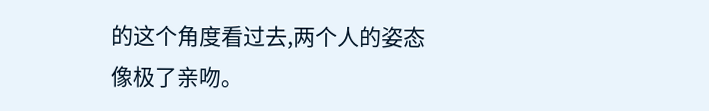的这个角度看过去,两个人的姿态像极了亲吻。